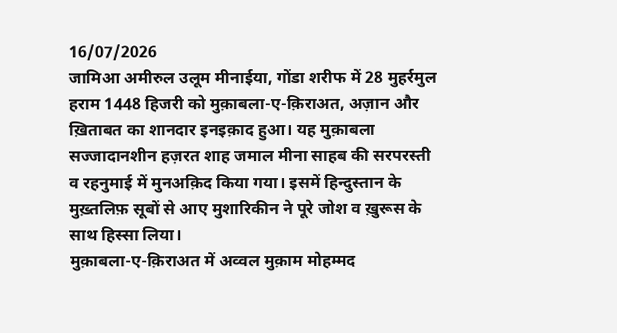16/07/2026
जामिआ अमीरुल उलूम मीनाईया, गोंडा शरीफ में 28 मुहर्रमुल हराम 1448 हिजरी को मुक़ाबला-ए-क़िराअत, अज़ान और ख़िताबत का शानदार इनइक़ाद हुआ। यह मुक़ाबला सज्जादानशीन हज़रत शाह जमाल मीना साहब की सरपरस्ती व रहनुमाई में मुनअक़िद किया गया। इसमें हिन्दुस्तान के मुख़्तलिफ़ सूबों से आए मुशारिकीन ने पूरे जोश व ख़ुरूस के साथ हिस्सा लिया।
मुक़ाबला-ए-क़िराअत में अव्वल मुक़ाम मोहम्मद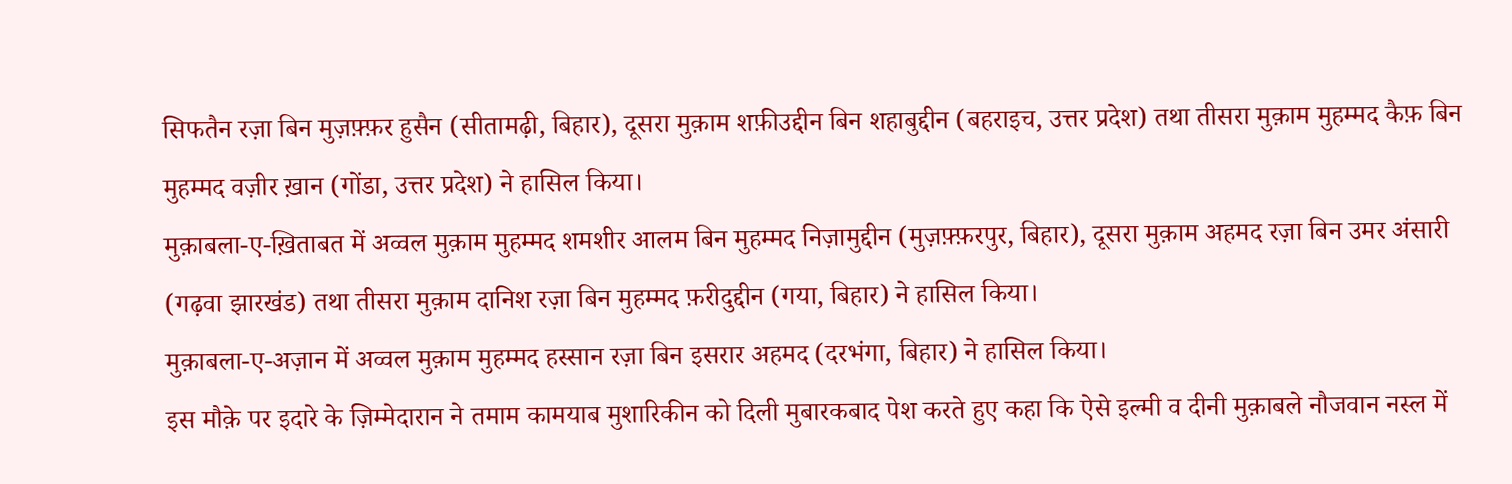सिफतैन रज़ा बिन मुज़फ़्फ़र हुसैन (सीतामढ़ी, बिहार), दूसरा मुक़ाम शफ़ीउद्दीन बिन शहाबुद्दीन (बहराइच, उत्तर प्रदेश) तथा तीसरा मुक़ाम मुहम्मद कैफ़ बिन मुहम्मद वज़ीर ख़ान (गोंडा, उत्तर प्रदेश) ने हासिल किया।
मुक़ाबला-ए-ख़िताबत में अव्वल मुक़ाम मुहम्मद शमशीर आलम बिन मुहम्मद निज़ामुद्दीन (मुज़फ़्फ़रपुर, बिहार), दूसरा मुक़ाम अहमद रज़ा बिन उमर अंसारी (गढ़वा झारखंड) तथा तीसरा मुक़ाम दानिश रज़ा बिन मुहम्मद फ़रीदुद्दीन (गया, बिहार) ने हासिल किया।
मुक़ाबला-ए-अज़ान में अव्वल मुक़ाम मुहम्मद हस्सान रज़ा बिन इसरार अहमद (दरभंगा, बिहार) ने हासिल किया।
इस मौक़े पर इदारे के ज़िम्मेदारान ने तमाम कामयाब मुशारिकीन को दिली मुबारकबाद पेश करते हुए कहा कि ऐसे इल्मी व दीनी मुक़ाबले नौजवान नस्ल में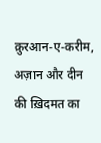क़ुरआन-ए-करीम, अज़ान और दीन की ख़िदमत का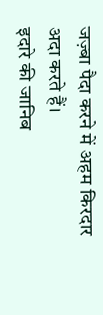जज़्बा पैदा करने में अहम किरदार अदा करते हैं।
इदारे की जानिब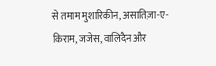से तमाम मुशारिकीन, असातिज़ा-ए-किराम, जजेस, वालिदैन और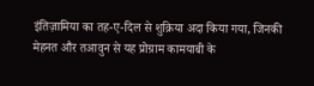इंतिज़ामिया का तह-ए-दिल से शुक्रिया अदा किया गया, जिनकी मेहनत और तआवुन से यह प्रोग्राम कामयाबी के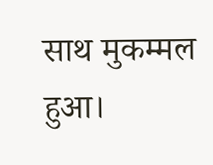साथ मुकम्मल हुआ।